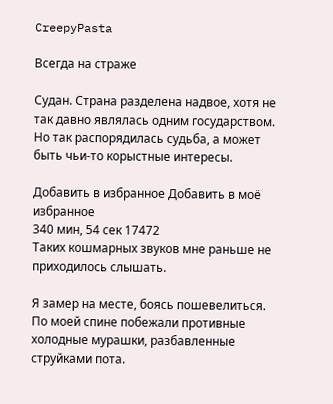CreepyPasta

Всегда на страже

Судан. Страна разделена надвое, хотя не так давно являлась одним государством. Но так распорядилась судьба, а может быть чьи-то корыстные интересы.

Добавить в избранное Добавить в моё избранное
340 мин, 54 сек 17472
Таких кошмарных звуков мне раньше не приходилось слышать.

Я замер на месте, боясь пошевелиться. По моей спине побежали противные холодные мурашки, разбавленные струйками пота.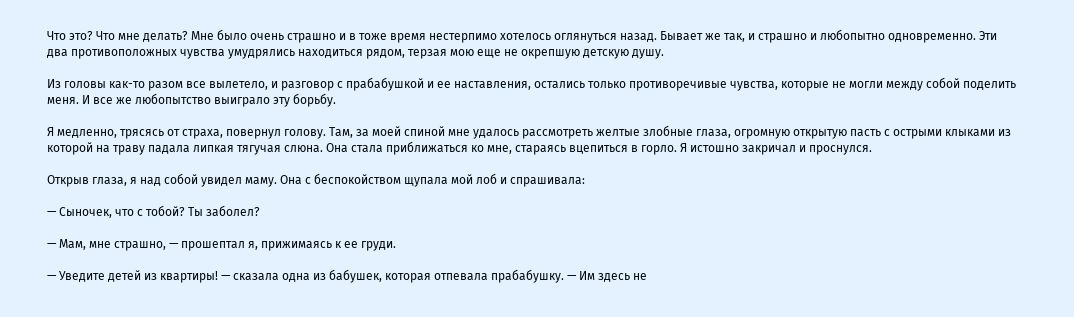Что это? Что мне делать? Мне было очень страшно и в тоже время нестерпимо хотелось оглянуться назад. Бывает же так, и страшно и любопытно одновременно. Эти два противоположных чувства умудрялись находиться рядом, терзая мою еще не окрепшую детскую душу.

Из головы как-то разом все вылетело, и разговор с прабабушкой и ее наставления, остались только противоречивые чувства, которые не могли между собой поделить меня. И все же любопытство выиграло эту борьбу.

Я медленно, трясясь от страха, повернул голову. Там, за моей спиной мне удалось рассмотреть желтые злобные глаза, огромную открытую пасть с острыми клыками из которой на траву падала липкая тягучая слюна. Она стала приближаться ко мне, стараясь вцепиться в горло. Я истошно закричал и проснулся.

Открыв глаза, я над собой увидел маму. Она с беспокойством щупала мой лоб и спрашивала:

— Сыночек, что с тобой? Ты заболел?

— Мам, мне страшно, — прошептал я, прижимаясь к ее груди.

— Уведите детей из квартиры! — сказала одна из бабушек, которая отпевала прабабушку. — Им здесь не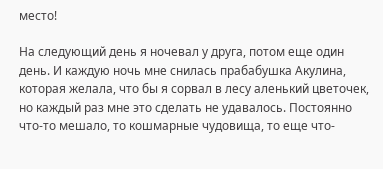место!

На следующий день я ночевал у друга, потом еще один день. И каждую ночь мне снилась прабабушка Акулина, которая желала, что бы я сорвал в лесу аленький цветочек, но каждый раз мне это сделать не удавалось. Постоянно что-то мешало, то кошмарные чудовища, то еще что-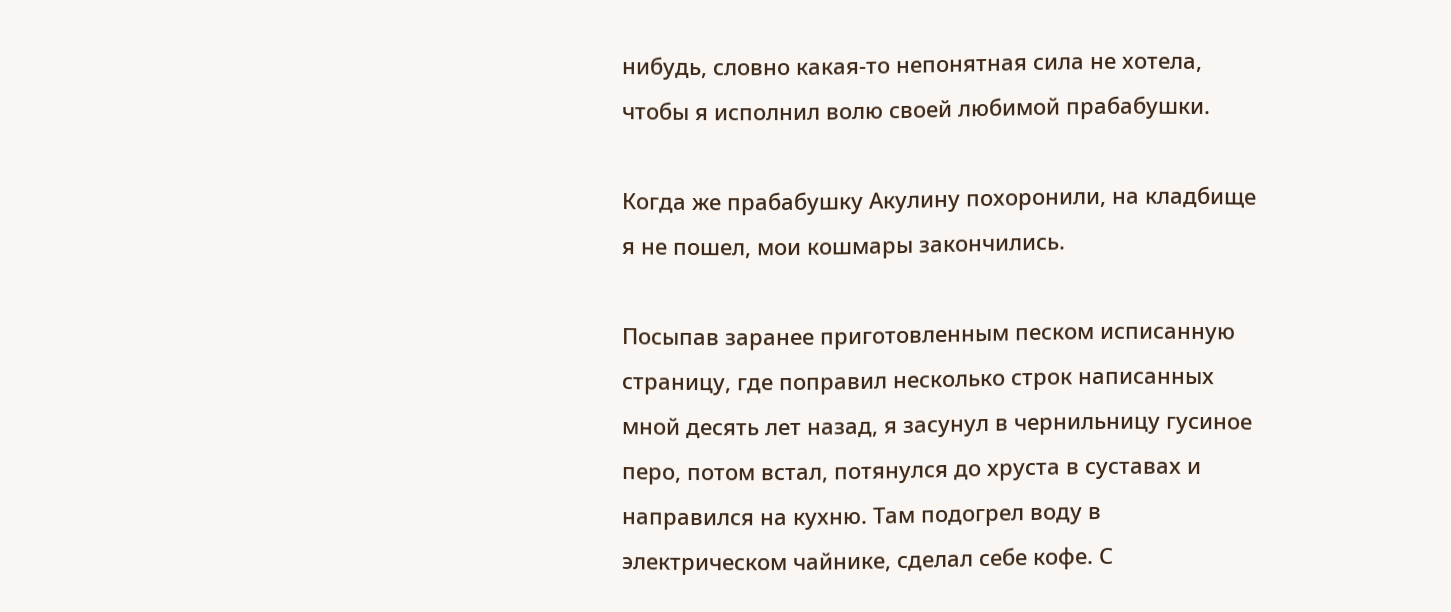нибудь, словно какая-то непонятная сила не хотела, чтобы я исполнил волю своей любимой прабабушки.

Когда же прабабушку Акулину похоронили, на кладбище я не пошел, мои кошмары закончились.

Посыпав заранее приготовленным песком исписанную страницу, где поправил несколько строк написанных мной десять лет назад, я засунул в чернильницу гусиное перо, потом встал, потянулся до хруста в суставах и направился на кухню. Там подогрел воду в электрическом чайнике, сделал себе кофе. С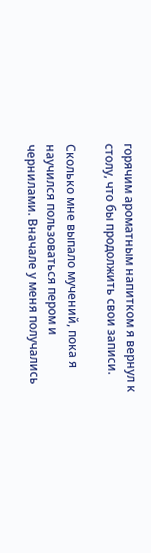горячим ароматным напитком я вернул к столу, что бы продолжить свои записи.

Сколько мне выпало мучений, пока я научился пользоваться пером и чернилами. Вначале у меня получались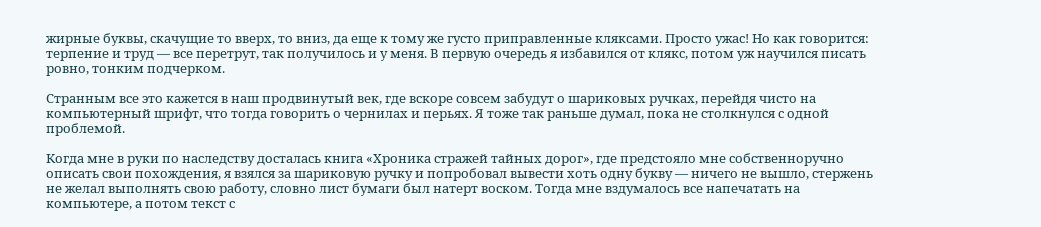жирные буквы, скачущие то вверх, то вниз, да еще к тому же густо приправленные кляксами. Просто ужас! Но как говорится: терпение и труд — все перетрут, так получилось и у меня. В первую очередь я избавился от клякс, потом уж научился писать ровно, тонким подчерком.

Странным все это кажется в наш продвинутый век, где вскоре совсем забудут о шариковых ручках, перейдя чисто на компьютерный шрифт, что тогда говорить о чернилах и перьях. Я тоже так раньше думал, пока не столкнулся с одной проблемой.

Когда мне в руки по наследству досталась книга «Хроника стражей тайных дорог», где предстояло мне собственноручно описать свои похождения, я взялся за шариковую ручку и попробовал вывести хоть одну букву — ничего не вышло, стержень не желал выполнять свою работу, словно лист бумаги был натерт воском. Тогда мне вздумалось все напечатать на компьютере, а потом текст с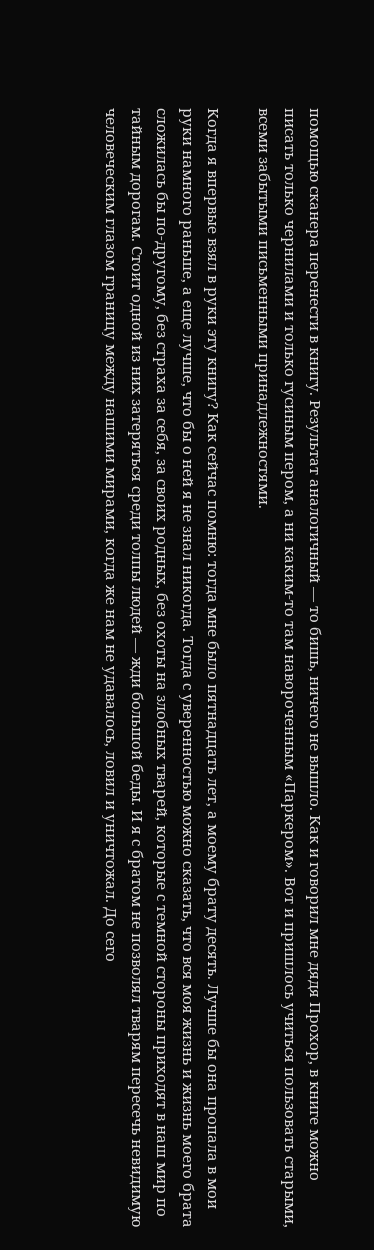помощью сканера перенести в книгу. Результат аналогичный — то бишь, ничего не вышло. Как и говорил мне дядя Прохор, в книге можно писать только чернилами и только гусиным пером, а ни каким-то там навороченным «Паркером». Вот и пришлось учиться пользовать старыми, всеми забытыми письменными принадлежностями.

Когда я впервые взял в руки эту книгу? Как сейчас помню: тогда мне было пятнадцать лет, а моему брату десять. Лучше бы она пропала в мои руки намного раньше, а еще лучше, что бы о ней я не знал никогда. Тогда с уверенностью можно сказать, что вся моя жизнь и жизнь моего брата сложилась бы по-другому, без страха за себя, за своих родных, без охоты на злобных тварей, которые с темной стороны приходят в наш мир по тайным дорогам. Стоит одной из них затеряться среди толпы людей — жди большой беды. И я с братом не позволял тварям пересечь невидимую человеческим глазом границу между нашими мирами, когда же нам не удавалось, ловил и уничтожал. До сего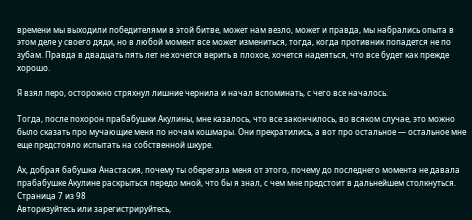времени мы выходили победителями в этой битве, может нам везло, может и правда, мы набрались опыта в этом деле у своего дяди, но в любой момент все может измениться, тогда, когда противник попадется не по зубам. Правда в двадцать пять лет не хочется верить в плохое, хочется надеяться, что все будет как прежде хорошо.

Я взял перо, осторожно стряхнул лишние чернила и начал вспоминать, с чего все началось.

Тогда, после похорон прабабушки Акулины, мне казалось, что все закончилось, во всяком случае, это можно было сказать про мучающие меня по ночам кошмары. Они прекратились, а вот про остальное — остальное мне еще предстояло испытать на собственной шкуре.

Ах, добрая бабушка Анастасия, почему ты оберегала меня от этого, почему до последнего момента не давала прабабушке Акулине раскрыться передо мной, что бы я знал, с чем мне предстоит в дальнейшем столкнуться.
Страница 7 из 98
Авторизуйтесь или зарегистрируйтесь,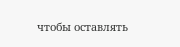чтобы оставлять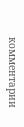комментарии